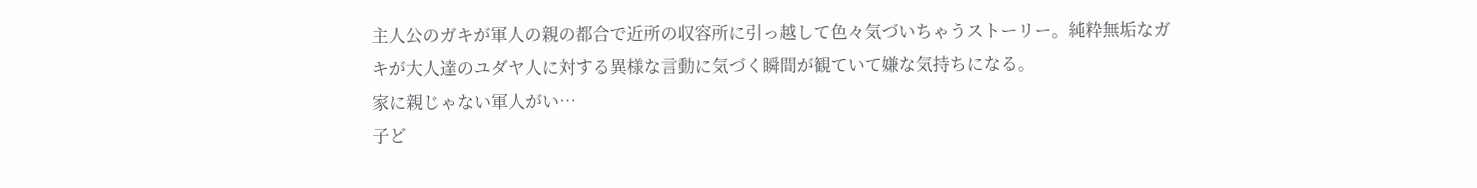主人公のガキが軍人の親の都合で近所の収容所に引っ越して色々気づいちゃうストーリー。純粋無垢なガキが大人達のユダヤ人に対する異様な言動に気づく瞬間が観ていて嫌な気持ちになる。
家に親じゃない軍人がい…
子ど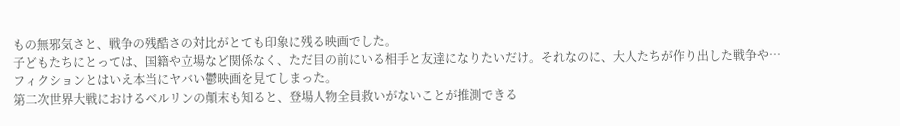もの無邪気さと、戦争の残酷さの対比がとても印象に残る映画でした。
子どもたちにとっては、国籍や立場など関係なく、ただ目の前にいる相手と友達になりたいだけ。それなのに、大人たちが作り出した戦争や…
フィクションとはいえ本当にヤバい鬱映画を見てしまった。
第二次世界大戦におけるベルリンの顛末も知ると、登場人物全員救いがないことが推測できる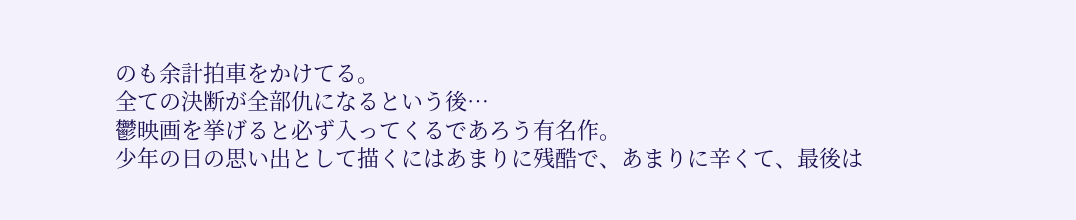のも余計拍車をかけてる。
全ての決断が全部仇になるという後…
鬱映画を挙げると必ず入ってくるであろう有名作。
少年の日の思い出として描くにはあまりに残酷で、あまりに辛くて、最後は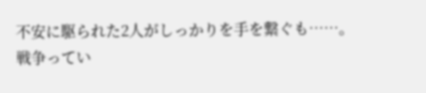不安に駆られた2人がしっかりを手を繋ぐも……。
戦争ってい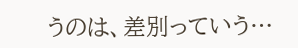うのは、差別っていう…